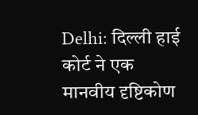Delhi: दिल्ली हाई कोर्ट ने एक मानवीय दृष्टिकोण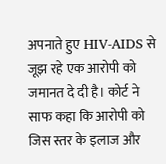अपनाते हुए HIV-AIDS से जूझ रहे एक आरोपी को जमानत दे दी है। कोर्ट ने साफ कहा कि आरोपी को जिस स्तर के इलाज और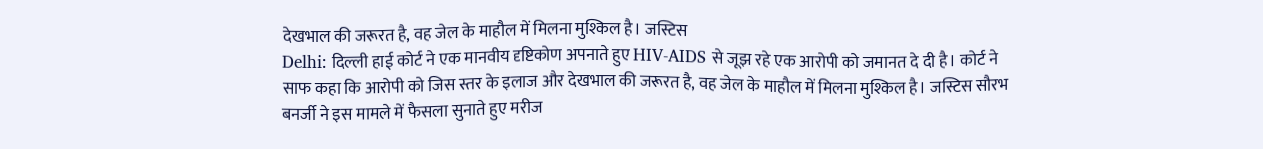देखभाल की जरूरत है, वह जेल के माहौल में मिलना मुश्किल है। जस्टिस
Delhi: दिल्ली हाई कोर्ट ने एक मानवीय दृष्टिकोण अपनाते हुए HIV-AIDS से जूझ रहे एक आरोपी को जमानत दे दी है। कोर्ट ने साफ कहा कि आरोपी को जिस स्तर के इलाज और देखभाल की जरूरत है, वह जेल के माहौल में मिलना मुश्किल है। जस्टिस सौरभ बनर्जी ने इस मामले में फैसला सुनाते हुए मरीज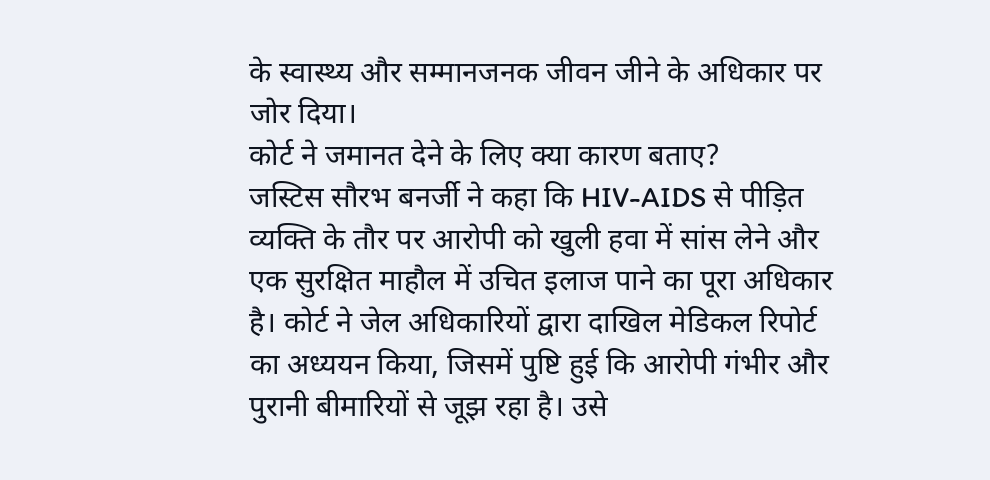के स्वास्थ्य और सम्मानजनक जीवन जीने के अधिकार पर जोर दिया।
कोर्ट ने जमानत देने के लिए क्या कारण बताए?
जस्टिस सौरभ बनर्जी ने कहा कि HIV-AIDS से पीड़ित व्यक्ति के तौर पर आरोपी को खुली हवा में सांस लेने और एक सुरक्षित माहौल में उचित इलाज पाने का पूरा अधिकार है। कोर्ट ने जेल अधिकारियों द्वारा दाखिल मेडिकल रिपोर्ट का अध्ययन किया, जिसमें पुष्टि हुई कि आरोपी गंभीर और पुरानी बीमारियों से जूझ रहा है। उसे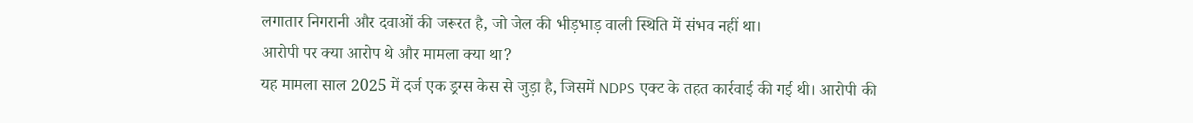लगातार निगरानी और दवाओं की जरूरत है, जो जेल की भीड़भाड़ वाली स्थिति में संभव नहीं था।
आरोपी पर क्या आरोप थे और मामला क्या था?
यह मामला साल 2025 में दर्ज एक ड्रग्स केस से जुड़ा है, जिसमें NDPS एक्ट के तहत कार्रवाई की गई थी। आरोपी की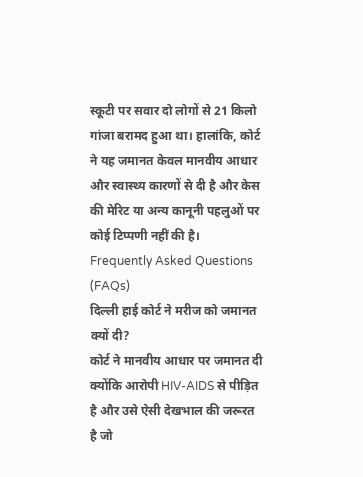स्कूटी पर सवार दो लोगों से 21 किलो गांजा बरामद हुआ था। हालांकि, कोर्ट ने यह जमानत केवल मानवीय आधार और स्वास्थ्य कारणों से दी है और केस की मेरिट या अन्य कानूनी पहलुओं पर कोई टिप्पणी नहीं की है।
Frequently Asked Questions (FAQs)
दिल्ली हाई कोर्ट ने मरीज को जमानत क्यों दी?
कोर्ट ने मानवीय आधार पर जमानत दी क्योंकि आरोपी HIV-AIDS से पीड़ित है और उसे ऐसी देखभाल की जरूरत है जो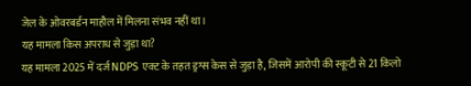जेल के ओवरबर्डन माहौल में मिलना संभव नहीं था।
यह मामला किस अपराध से जुड़ा था?
यह मामला 2025 में दर्ज NDPS एक्ट के तहत ड्रग्स केस से जुड़ा है, जिसमें आरोपी की स्कूटी से 21 किलो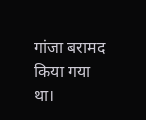गांजा बरामद किया गया था।